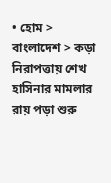• হোম > বাংলাদেশ > কড়া নিরাপত্তায় শেখ হাসিনার মামলার রায় পড়া শুরু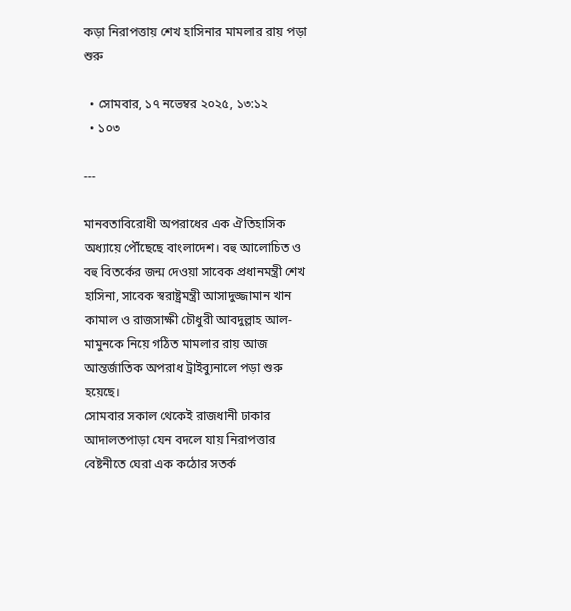কড়া নিরাপত্তায় শেখ হাসিনার মামলার রায় পড়া শুরু

  • সোমবার, ১৭ নভেম্বর ২০২৫, ১৩:১২
  • ১০৩

---

মানবতাবিরোধী অপরাধের এক ঐতিহাসিক অধ্যায়ে পৌঁছেছে বাংলাদেশ। বহু আলোচিত ও বহু বিতর্কের জন্ম দেওয়া সাবেক প্রধানমন্ত্রী শেখ হাসিনা, সাবেক স্বরাষ্ট্রমন্ত্রী আসাদুজ্জামান খান কামাল ও রাজসাক্ষী চৌধুরী আবদুল্লাহ আল-মামুনকে নিয়ে গঠিত মামলার রায় আজ আন্তর্জাতিক অপরাধ ট্রাইব্যুনালে পড়া শুরু হয়েছে।
সোমবার সকাল থেকেই রাজধানী ঢাকার আদালতপাড়া যেন বদলে যায় নিরাপত্তার বেষ্টনীতে ঘেরা এক কঠোর সতর্ক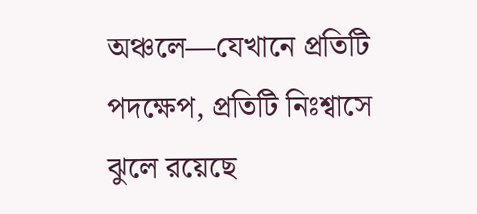অঞ্চলে—যেখানে প্রতিটি পদক্ষেপ, প্রতিটি নিঃশ্বাসে ঝুলে রয়েছে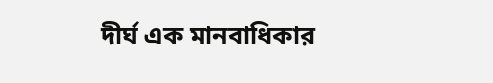দীর্ঘ এক মানবাধিকার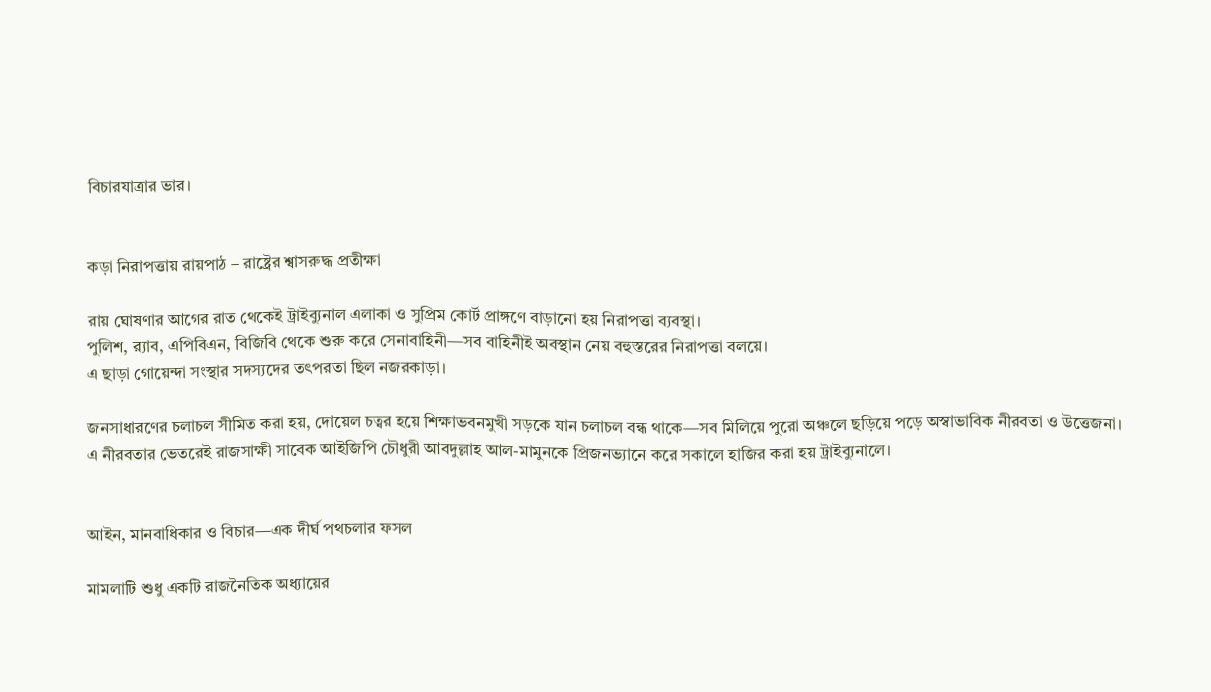বিচারযাত্রার ভার।


কড়া নিরাপত্তায় রায়পাঠ – রাষ্ট্রের শ্বাসরুদ্ধ প্রতীক্ষা

রায় ঘোষণার আগের রাত থেকেই ট্রাইব্যুনাল এলাকা ও সুপ্রিম কোর্ট প্রাঙ্গণে বাড়ানো হয় নিরাপত্তা ব্যবস্থা।
পুলিশ, র‍্যাব, এপিবিএন, বিজিবি থেকে শুরু করে সেনাবাহিনী—সব বাহিনীই অবস্থান নেয় বহুস্তরের নিরাপত্তা বলয়ে।
এ ছাড়া গোয়েন্দা সংস্থার সদস্যদের তৎপরতা ছিল নজরকাড়া।

জনসাধারণের চলাচল সীমিত করা হয়, দোয়েল চত্বর হয়ে শিক্ষাভবনমুখী সড়কে যান চলাচল বন্ধ থাকে—সব মিলিয়ে পুরো অঞ্চলে ছড়িয়ে পড়ে অস্বাভাবিক নীরবতা ও উত্তেজনা।
এ নীরবতার ভেতরেই রাজসাক্ষী সাবেক আইজিপি চৌধুরী আবদুল্লাহ আল-মামুনকে প্রিজনভ্যানে করে সকালে হাজির করা হয় ট্রাইব্যুনালে।


আইন, মানবাধিকার ও বিচার—এক দীর্ঘ পথচলার ফসল

মামলাটি শুধু একটি রাজনৈতিক অধ্যায়ের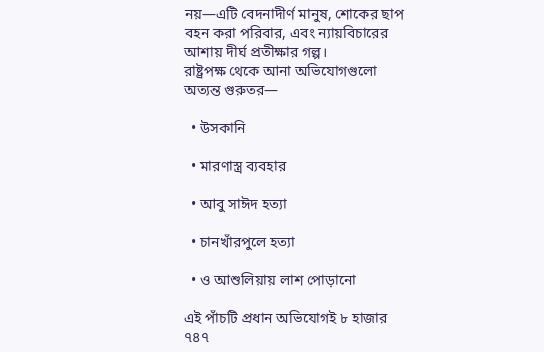নয়—এটি বেদনাদীর্ণ মানুষ, শোকের ছাপ বহন করা পরিবার, এবং ন্যায়বিচারের আশায় দীর্ঘ প্রতীক্ষার গল্প।
রাষ্ট্রপক্ষ থেকে আনা অভিযোগগুলো অত্যন্ত গুরুতর—

  • উসকানি

  • মারণাস্ত্র ব্যবহার

  • আবু সাঈদ হত্যা

  • চানখাঁরপুলে হত্যা

  • ও আশুলিয়ায় লাশ পোড়ানো

এই পাঁচটি প্রধান অভিযোগই ৮ হাজার ৭৪৭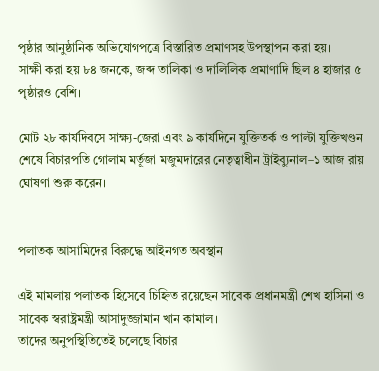পৃষ্ঠার আনুষ্ঠানিক অভিযোগপত্রে বিস্তারিত প্রমাণসহ উপস্থাপন করা হয়।
সাক্ষী করা হয় ৮৪ জনকে, জব্দ তালিকা ও দালিলিক প্রমাণাদি ছিল ৪ হাজার ৫ পৃষ্ঠারও বেশি।

মোট ২৮ কার্যদিবসে সাক্ষ্য-জেরা এবং ৯ কার্যদিনে যুক্তিতর্ক ও পাল্টা যুক্তিখণ্ডন শেষে বিচারপতি গোলাম মর্তূজা মজুমদারের নেতৃত্বাধীন ট্রাইব্যুনাল–১ আজ রায় ঘোষণা শুরু করেন।


পলাতক আসামিদের বিরুদ্ধে আইনগত অবস্থান

এই মামলায় পলাতক হিসেবে চিহ্নিত রয়েছেন সাবেক প্রধানমন্ত্রী শেখ হাসিনা ও সাবেক স্বরাষ্ট্রমন্ত্রী আসাদুজ্জামান খান কামাল।
তাদের অনুপস্থিতিতেই চলেছে বিচার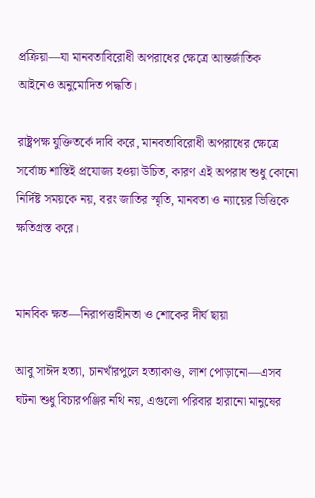প্রক্রিয়া—যা মানবতাবিরোধী অপরাধের ক্ষেত্রে আন্তর্জাতিক আইনেও অনুমোদিত পদ্ধতি।

রাষ্ট্রপক্ষ যুক্তিতর্কে দাবি করে, মানবতাবিরোধী অপরাধের ক্ষেত্রে সর্বোচ্চ শাস্তিই প্রযোজ্য হওয়া উচিত, কারণ এই অপরাধ শুধু কোনো নির্দিষ্ট সময়কে নয়, বরং জাতির স্মৃতি, মানবতা ও ন্যায়ের ভিত্তিকে ক্ষতিগ্রস্ত করে।


মানবিক ক্ষত—নিরাপত্তাহীনতা ও শোকের দীর্ঘ ছায়া

আবু সাঈদ হত্যা, চানখাঁরপুলে হত্যাকাণ্ড, লাশ পোড়ানো—এসব ঘটনা শুধু বিচারপঞ্জির নথি নয়, এগুলো পরিবার হারানো মানুষের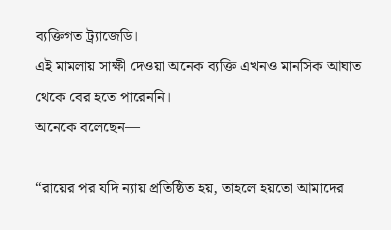ব্যক্তিগত ট্র্যাজেডি।
এই মামলায় সাক্ষী দেওয়া অনেক ব্যক্তি এখনও মানসিক আঘাত থেকে বের হতে পারেননি।
অনেকে বলেছেন—

“রায়ের পর যদি ন্যায় প্রতিষ্ঠিত হয়, তাহলে হয়তো আমাদের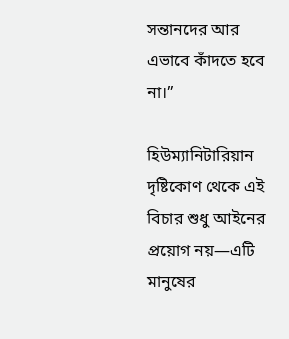সন্তানদের আর এভাবে কাঁদতে হবে না।”

হিউম্যানিটারিয়ান দৃষ্টিকোণ থেকে এই বিচার শুধু আইনের প্রয়োগ নয়—এটি মানুষের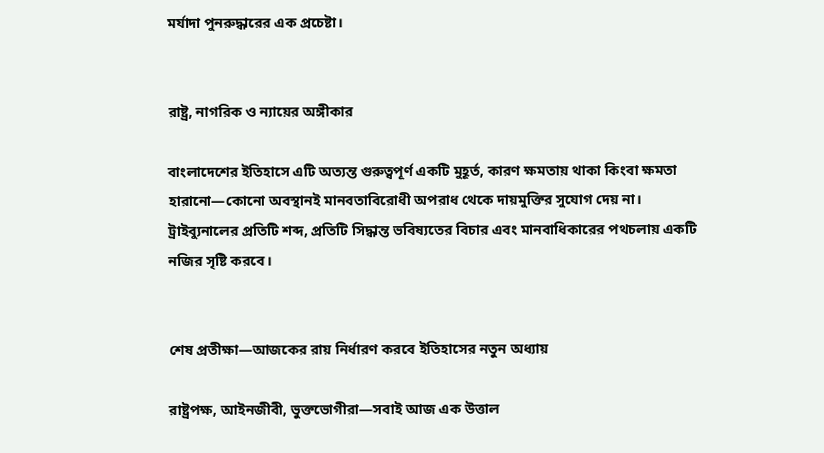মর্যাদা পুনরুদ্ধারের এক প্রচেষ্টা।


রাষ্ট্র, নাগরিক ও ন্যায়ের অঙ্গীকার

বাংলাদেশের ইতিহাসে এটি অত্যন্ত গুরুত্বপূর্ণ একটি মুহূর্ত, কারণ ক্ষমতায় থাকা কিংবা ক্ষমতা হারানো—কোনো অবস্থানই মানবতাবিরোধী অপরাধ থেকে দায়মুক্তির সুযোগ দেয় না।
ট্রাইব্যুনালের প্রতিটি শব্দ, প্রতিটি সিদ্ধান্ত ভবিষ্যতের বিচার এবং মানবাধিকারের পথচলায় একটি নজির সৃষ্টি করবে।


শেষ প্রতীক্ষা—আজকের রায় নির্ধারণ করবে ইতিহাসের নতুন অধ্যায়

রাষ্ট্রপক্ষ, আইনজীবী, ভুক্তভোগীরা—সবাই আজ এক উত্তাল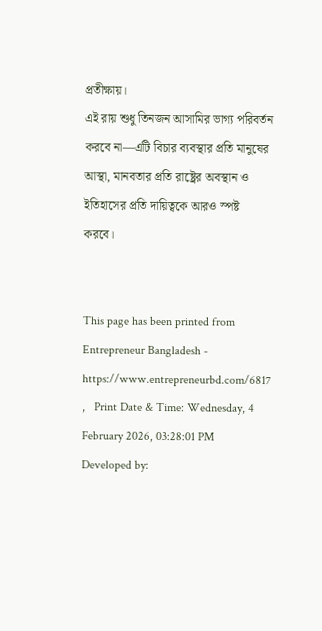প্রতীক্ষায়।
এই রায় শুধু তিনজন আসামির ভাগ্য পরিবর্তন করবে না—এটি বিচার ব্যবস্থার প্রতি মানুষের আস্থা, মানবতার প্রতি রাষ্ট্রের অবস্থান ও ইতিহাসের প্রতি দায়িত্বকে আরও স্পষ্ট করবে।


This page has been printed from Entrepreneur Bangladesh - https://www.entrepreneurbd.com/6817 ,   Print Date & Time: Wednesday, 4 February 2026, 03:28:01 PM
Developed by: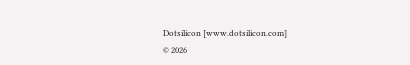Dotsilicon [www.dotsilicon.com]
© 2026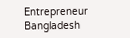Entrepreneur Bangladesh